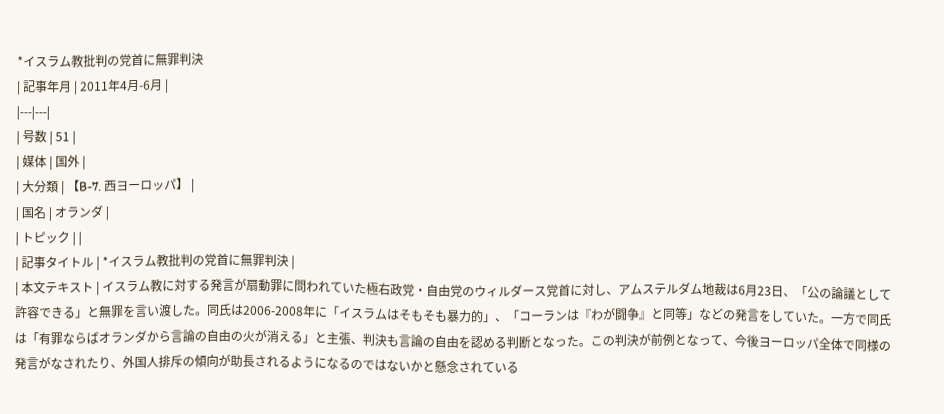*イスラム教批判の党首に無罪判決
| 記事年月 | 2011年4月-6月 |
|---|---|
| 号数 | 51 |
| 媒体 | 国外 |
| 大分類 | 【B-7. 西ヨーロッパ】 |
| 国名 | オランダ |
| トピック | |
| 記事タイトル | *イスラム教批判の党首に無罪判決 |
| 本文テキスト | イスラム教に対する発言が扇動罪に問われていた極右政党・自由党のウィルダース党首に対し、アムステルダム地裁は6月23日、「公の論議として許容できる」と無罪を言い渡した。同氏は2006-2008年に「イスラムはそもそも暴力的」、「コーランは『わが闘争』と同等」などの発言をしていた。一方で同氏は「有罪ならばオランダから言論の自由の火が消える」と主張、判決も言論の自由を認める判断となった。この判決が前例となって、今後ヨーロッパ全体で同様の発言がなされたり、外国人排斥の傾向が助長されるようになるのではないかと懸念されている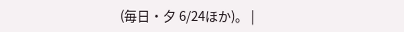(毎日・夕 6/24ほか)。 |